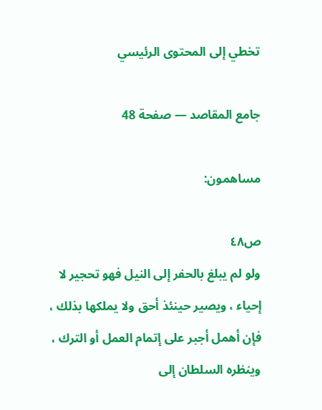تخطي إلى المحتوى الرئيسي

جامع المقاصد — صفحة 48

مساهمون:

ص٤٨
ولو لم يبلغ بالحفر إلى النيل فهو تحجير لا إحياء ، ويصير حينئذ أحق ولا يملكها بذلك ، فإن أهمل أجبر على إتمام العمل أو الترك ، وينظره السلطان إلى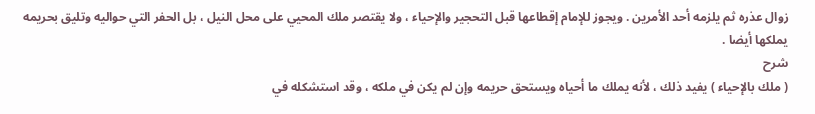زوال عذره ثم يلزمه أحد الأمرين . ويجوز للإمام إقطاعها قبل التحجير والإحياء ، ولا يقتصر ملك المحيي على محل النيل ، بل الحفر التي حواليه وتليق بحريمه يملكها أيضا .
شرح
( ملك بالإحياء ) يفيد ذلك ، لأنه يملك ما أحياه ويستحق حريمه وإن لم يكن في ملكه ، وقد استشكله في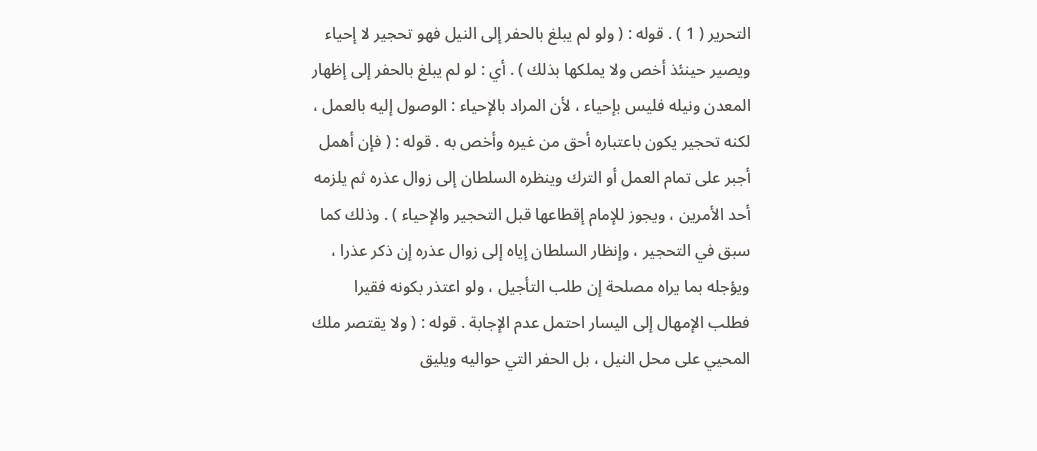التحرير ( 1 ) . قوله : ( ولو لم يبلغ بالحفر إلى النيل فهو تحجير لا إحياء ويصير حينئذ أخص ولا يملكها بذلك ) . أي : لو لم يبلغ بالحفر إلى إظهار المعدن ونيله فليس بإحياء ، لأن المراد بالإحياء : الوصول إليه بالعمل ، لكنه تحجير يكون باعتباره أحق من غيره وأخص به . قوله : ( فإن أهمل أجبر على تمام العمل أو الترك وينظره السلطان إلى زوال عذره ثم يلزمه أحد الأمرين ، ويجوز للإمام إقطاعها قبل التحجير والإحياء ) . وذلك كما سبق في التحجير ، وإنظار السلطان إياه إلى زوال عذره إن ذكر عذرا ، ويؤجله بما يراه مصلحة إن طلب التأجيل ، ولو اعتذر بكونه فقيرا فطلب الإمهال إلى اليسار احتمل عدم الإجابة . قوله : ( ولا يقتصر ملك المحيي على محل النيل ، بل الحفر التي حواليه ويليق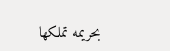بحريمه تملكها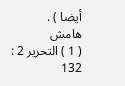أيضا ) .
هامش
( 1 ) التحرير 2 : 132